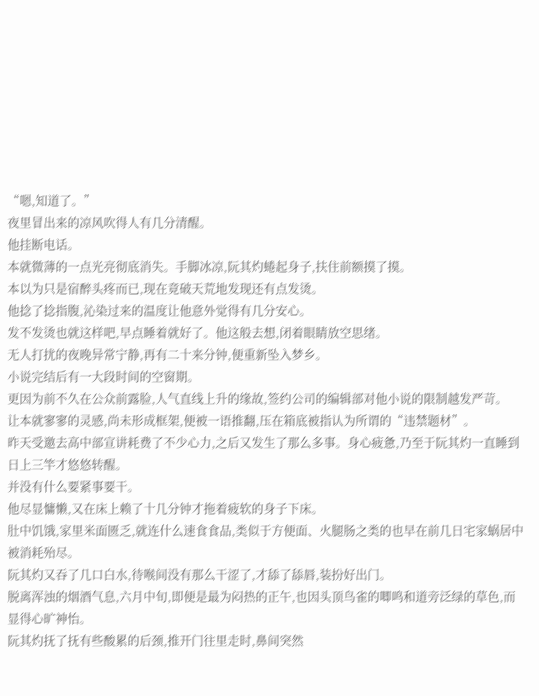“嗯,知道了。”
夜里冒出来的凉风吹得人有几分清醒。
他挂断电话。
本就微薄的一点光亮彻底消失。手脚冰凉,阮其灼蜷起身子,扶住前额摸了摸。
本以为只是宿醉头疼而已,现在竟破天荒地发现还有点发烫。
他捻了捻指腹,沁染过来的温度让他意外觉得有几分安心。
发不发烫也就这样吧,早点睡着就好了。他这般去想,闭着眼睛放空思绪。
无人打扰的夜晚异常宁静,再有二十来分钟,便重新坠入梦乡。
小说完结后有一大段时间的空窗期。
更因为前不久在公众前露脸,人气直线上升的缘故,签约公司的编辑部对他小说的限制越发严苛。
让本就寥寥的灵感,尚未形成框架,便被一语推翻,压在箱底被指认为所谓的“违禁题材”。
昨天受邀去高中部宣讲耗费了不少心力,之后又发生了那么多事。身心疲惫,乃至于阮其灼一直睡到日上三竿才悠悠转醒。
并没有什么要紧事要干。
他尽显慵懒,又在床上赖了十几分钟才拖着疲软的身子下床。
肚中饥饿,家里米面匮乏,就连什么速食食品,类似于方便面、火腿肠之类的也早在前几日宅家蜗居中被消耗殆尽。
阮其灼又吞了几口白水,待喉间没有那么干涩了,才舔了舔唇,装扮好出门。
脱离浑浊的烟酒气息,六月中旬,即便是最为闷热的正午,也因头顶鸟雀的唧鸣和道旁泛绿的草色,而显得心旷神怡。
阮其灼抚了抚有些酸累的后颈,推开门往里走时,鼻间突然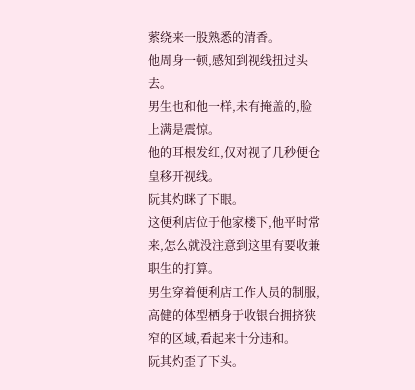萦绕来一股熟悉的清香。
他周身一顿,感知到视线扭过头去。
男生也和他一样,未有掩盖的,脸上满是震惊。
他的耳根发红,仅对视了几秒便仓皇移开视线。
阮其灼眯了下眼。
这便利店位于他家楼下,他平时常来,怎么就没注意到这里有要收兼职生的打算。
男生穿着便利店工作人员的制服,高健的体型栖身于收银台拥挤狭窄的区域,看起来十分违和。
阮其灼歪了下头。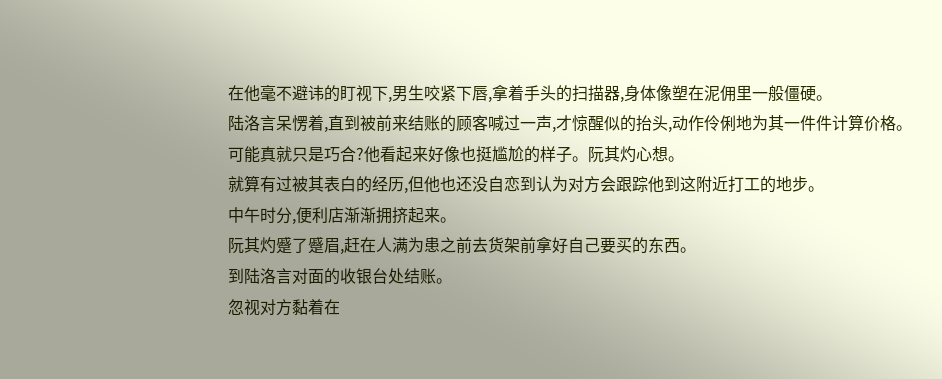在他毫不避讳的盯视下,男生咬紧下唇,拿着手头的扫描器,身体像塑在泥佣里一般僵硬。
陆洛言呆愣着,直到被前来结账的顾客喊过一声,才惊醒似的抬头,动作伶俐地为其一件件计算价格。
可能真就只是巧合?他看起来好像也挺尴尬的样子。阮其灼心想。
就算有过被其表白的经历,但他也还没自恋到认为对方会跟踪他到这附近打工的地步。
中午时分,便利店渐渐拥挤起来。
阮其灼蹙了蹙眉,赶在人满为患之前去货架前拿好自己要买的东西。
到陆洛言对面的收银台处结账。
忽视对方黏着在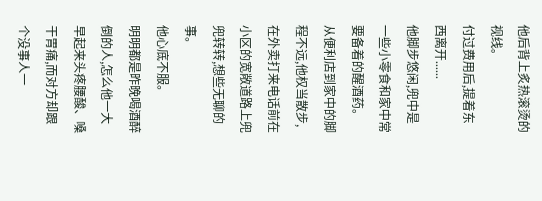他后背上炙热滚烫的视线。
付过费用后,提着东西离开......
他脚步悠闲,兜中是一些小零食和家中常要备着的醒酒药。
从便利店到家中的脚程不远,他权当散步,在外卖打来电话前在小区的宽敞道路上兜兜转转,想些无聊的事。
他心底不服。
明明都是昨晚喝酒醉倒的人,怎么他一大早起来头疼腰酸、嗓干胃痛,而对方却跟个没事人一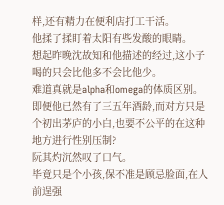样,还有精力在便利店打工干活。
他揉了揉盯着太阳有些发酸的眼睛。
想起昨晚沈故知和他描述的经过,这小子喝的只会比他多不会比他少。
难道真就是alpha和omega的体质区别。
即便他已然有了三五年酒龄,而对方只是个初出茅庐的小白,也要不公平的在这种地方进行性别压制?
阮其灼沉然叹了口气。
毕竟只是个小孩,保不准是顾忌脸面,在人前逞强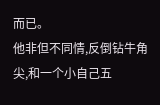而已。
他非但不同情,反倒钻牛角尖,和一个小自己五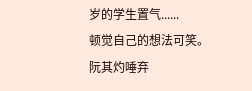岁的学生置气......
顿觉自己的想法可笑。
阮其灼唾弃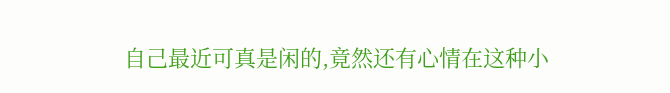自己最近可真是闲的,竟然还有心情在这种小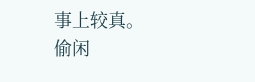事上较真。
偷闲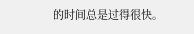的时间总是过得很快。